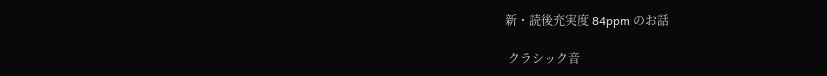新・読後充実度 84ppm のお話

 クラシック音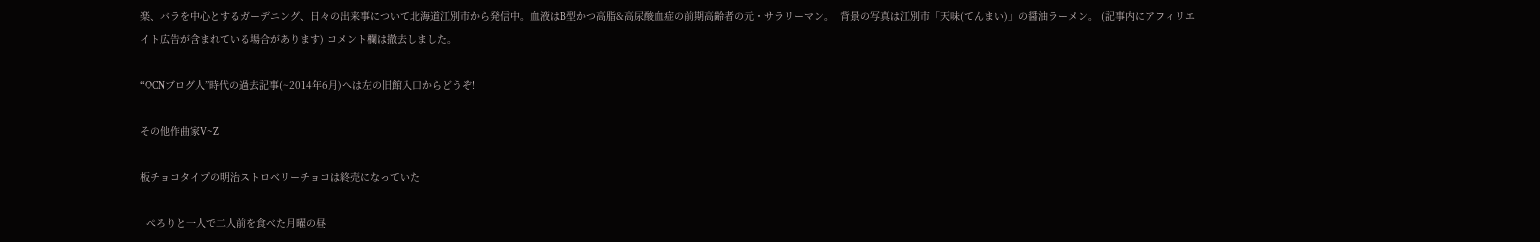楽、バラを中心とするガーデニング、日々の出来事について北海道江別市から発信中。血液はB型かつ高脂&高尿酸血症の前期高齢者の元・サラリーマン。  背景の写真は江別市「天味(てんまい)」の醤油ラーメン。 (記事内にアフィリエイト広告が含まれている場合があります) コメント欄は撤去しました。

“OCNブログ人”時代の過去記事(~2014年6月)へは左の旧館入口からどうぞ!

その他作曲家V~Z

板チョコタイプの明治ストロベリーチョコは終売になっていた

  ぺろりと一人で二人前を食べた月曜の昼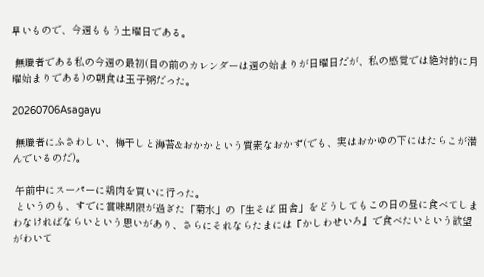早いもので、今週ももう土曜日である。

 無職者である私の今週の最初(目の前のカレンダーは週の始まりが日曜日だが、私の感覚では絶対的に月曜始まりである)の朝食は玉子粥だった。

20260706Asagayu

 無職者にふさわしい、梅干しと海苔&おかかという質素なおかず(でも、実はおかゆの下にはたらこが潜んでいるのだ)。

 午前中にスーパーに鶏肉を買いに行った。
 というのも、すでに賞味期限が過ぎた「菊水」の「生そば 田舎」をどうしてもこの日の昼に食べてしまわなければならいという思いがあり、さらにそれならたまには『かしわせいろ』で食べたいという欲望がわいて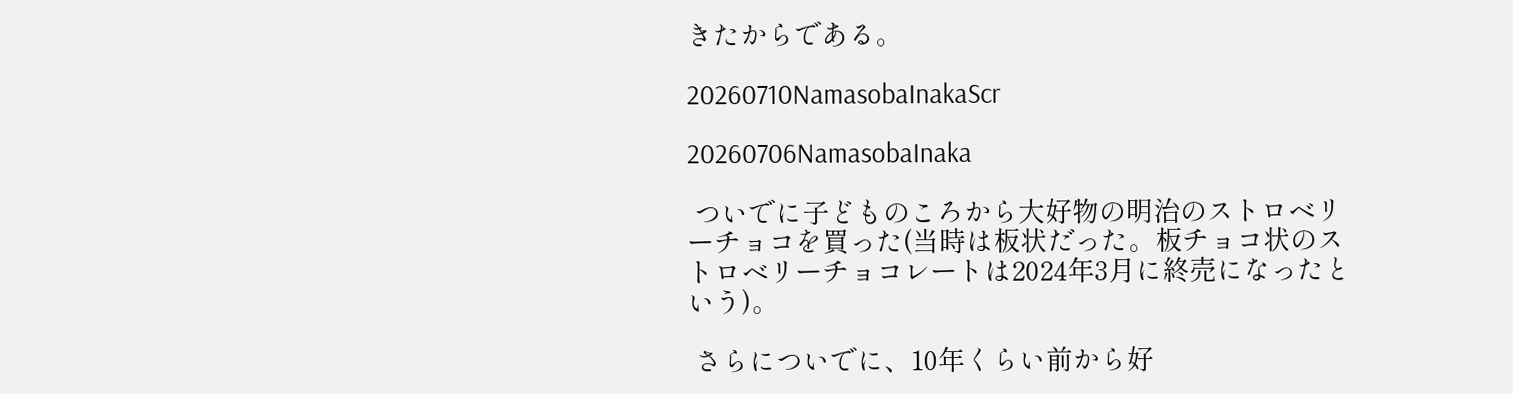きたからである。

20260710NamasobaInakaScr

20260706NamasobaInaka

 ついでに子どものころから大好物の明治のストロベリーチョコを買った(当時は板状だった。板チョコ状のストロベリーチョコレートは2024年3月に終売になったという)。

 さらについでに、10年くらい前から好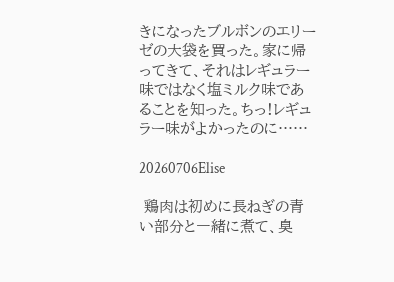きになったブルボンのエリーゼの大袋を買った。家に帰ってきて、それはレギュラー味ではなく塩ミルク味であることを知った。ちっ!レギュラー味がよかったのに……

20260706Elise

 鶏肉は初めに長ねぎの青い部分と一緒に煮て、臭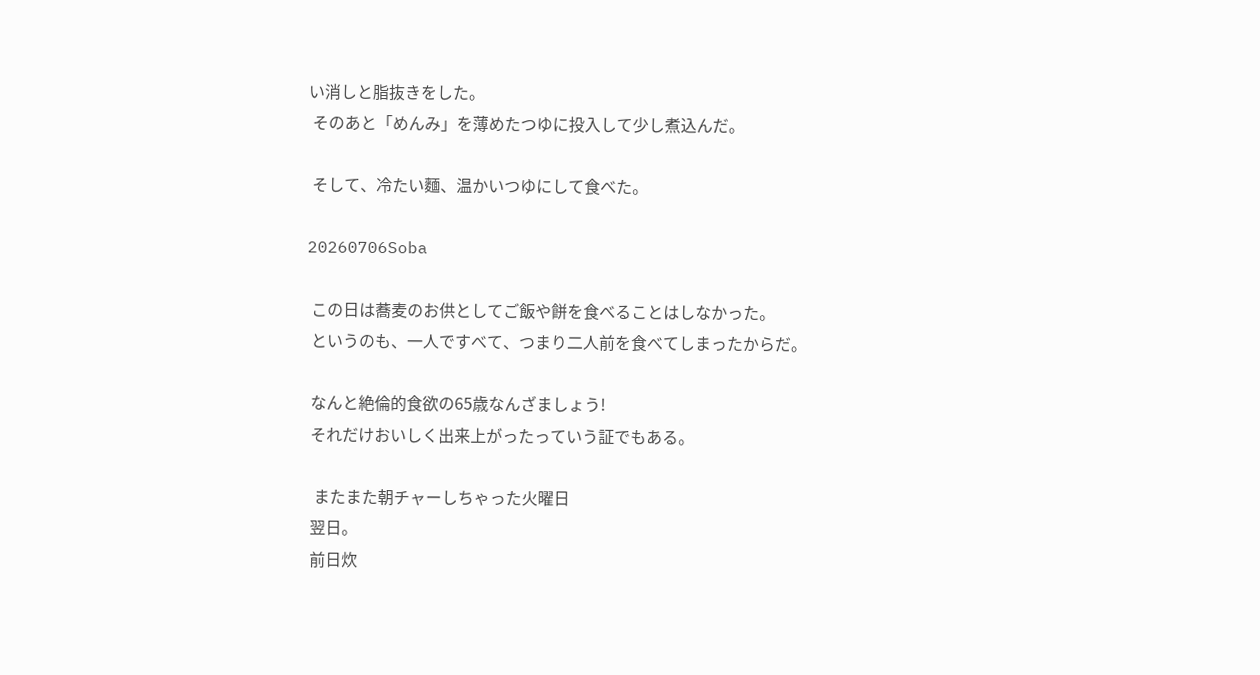い消しと脂抜きをした。
 そのあと「めんみ」を薄めたつゆに投入して少し煮込んだ。

 そして、冷たい麵、温かいつゆにして食べた。

20260706Soba

 この日は蕎麦のお供としてご飯や餅を食べることはしなかった。
 というのも、一人ですべて、つまり二人前を食べてしまったからだ。

 なんと絶倫的食欲の65歳なんざましょう!
 それだけおいしく出来上がったっていう証でもある。

  またまた朝チャーしちゃった火曜日
 翌日。
 前日炊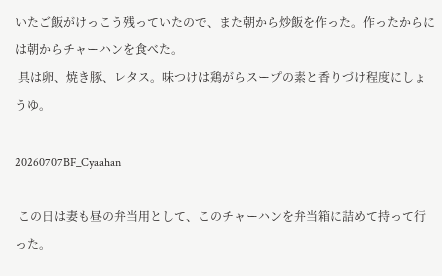いたご飯がけっこう残っていたので、また朝から炒飯を作った。作ったからには朝からチャーハンを食べた。
 具は卵、焼き豚、レタス。味つけは鶏がらスープの素と香りづけ程度にしょうゆ。

20260707BF_Cyaahan

 この日は妻も昼の弁当用として、このチャーハンを弁当箱に詰めて持って行った。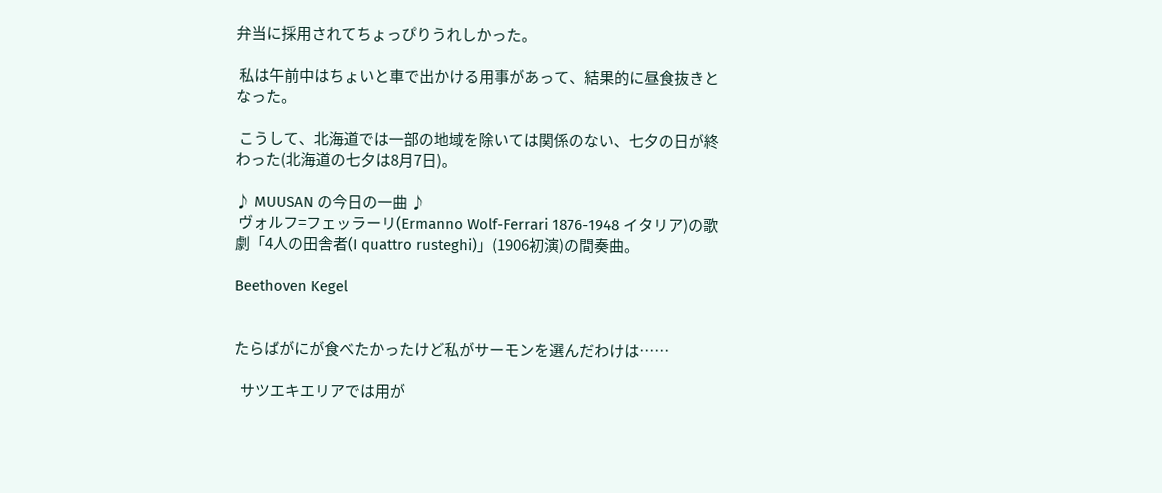弁当に採用されてちょっぴりうれしかった。

 私は午前中はちょいと車で出かける用事があって、結果的に昼食抜きとなった。

 こうして、北海道では一部の地域を除いては関係のない、七夕の日が終わった(北海道の七夕は8月7日)。

♪ MUUSAN の今日の一曲 ♪
 ヴォルフ=フェッラーリ(Ermanno Wolf-Ferrari 1876-1948 イタリア)の歌劇「4人の田舎者(I quattro rusteghi)」(1906初演)の間奏曲。

Beethoven Kegel


たらばがにが食べたかったけど私がサーモンを選んだわけは……

  サツエキエリアでは用が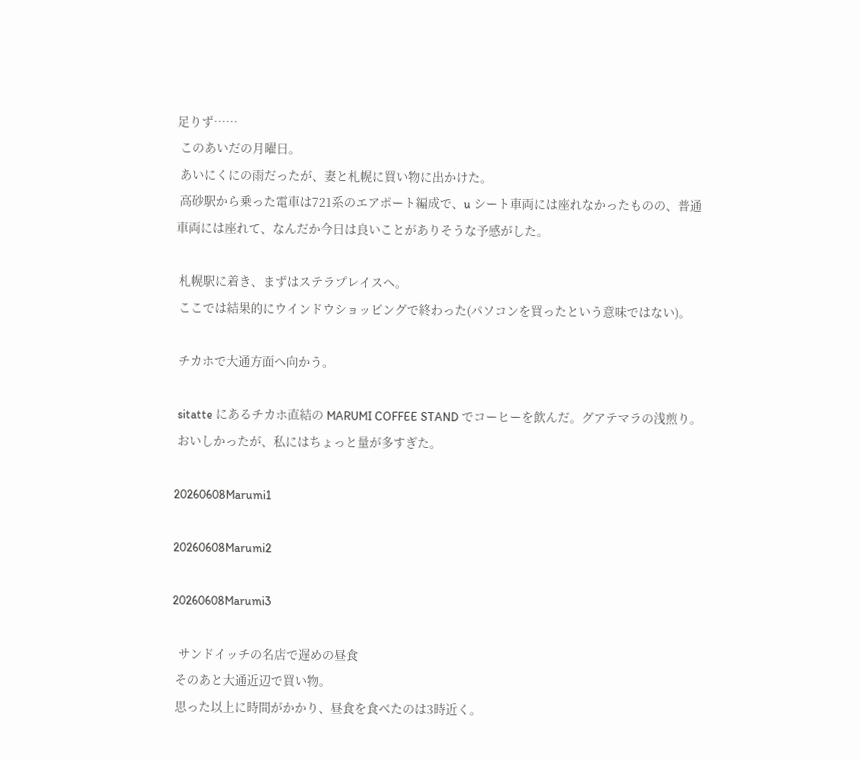足りず……
 このあいだの月曜日。
 あいにくにの雨だったが、妻と札幌に買い物に出かけた。
 高砂駅から乗った電車は721系のエアポート編成で、u シート車両には座れなかったものの、普通車両には座れて、なんだか今日は良いことがありそうな予感がした。

 札幌駅に着き、まずはステラプレイスへ。
 ここでは結果的にウインドウショッピングで終わった(パソコンを買ったという意味ではない)。

 チカホで大通方面へ向かう。

 sitatte にあるチカホ直結の MARUMI COFFEE STAND でコーヒーを飲んだ。グアテマラの浅煎り。
 おいしかったが、私にはちょっと量が多すぎた。

20260608Marumi1

20260608Marumi2

20260608Marumi3

  サンドイッチの名店で遅めの昼食
 そのあと大通近辺で買い物。
 思った以上に時間がかかり、昼食を食べたのは3時近く。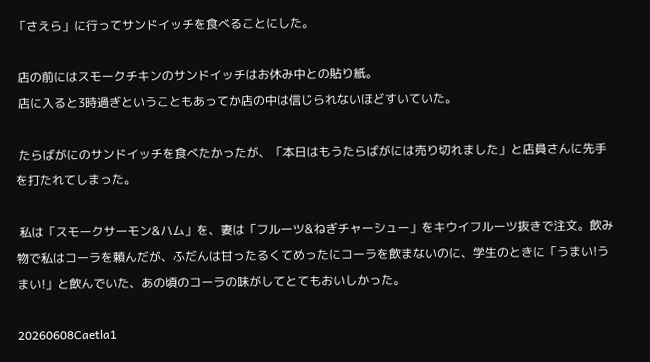「さえら」に行ってサンドイッチを食べることにした。

 店の前にはスモークチキンのサンドイッチはお休み中との貼り紙。
 店に入ると3時過ぎということもあってか店の中は信じられないほどすいていた。

 たらばがにのサンドイッチを食べたかったが、「本日はもうたらばがには売り切れました」と店員さんに先手を打たれてしまった。

 私は「スモークサーモン&ハム」を、妻は「フルーツ&ねぎチャーシュー」をキウイフルーツ抜きで注文。飲み物で私はコーラを頼んだが、ふだんは甘ったるくてめったにコーラを飲まないのに、学生のときに「うまい!うまい!」と飲んでいた、あの頃のコーラの味がしてとてもおいしかった。

20260608Caetla1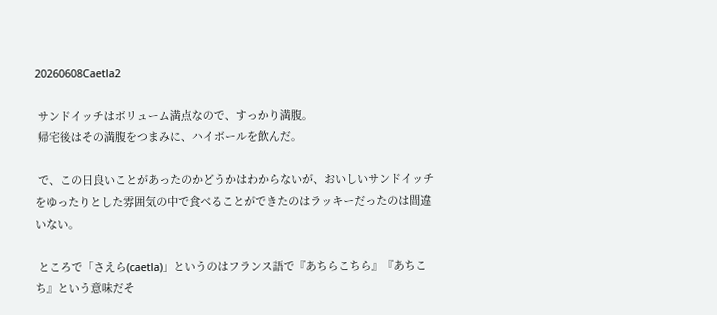20260608Caetla2

 サンドイッチはボリューム満点なので、すっかり満腹。
 帰宅後はその満腹をつまみに、ハイボールを飲んだ。

 で、この日良いことがあったのかどうかはわからないが、おいしいサンドイッチをゆったりとした雰囲気の中で食べることができたのはラッキーだったのは間違いない。

 ところで「さえら(caetla)」というのはフランス語で『あちらこちら』『あちこち』という意味だそ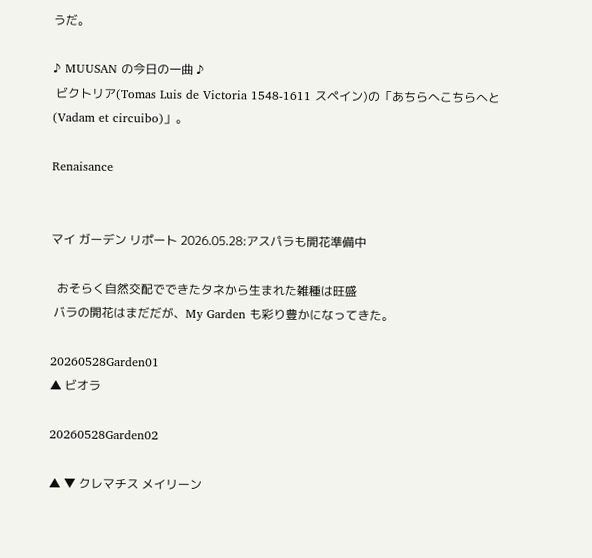うだ。

♪ MUUSAN の今日の一曲 ♪
 ビクトリア(Tomas Luis de Victoria 1548-1611 スペイン)の「あちらへこちらへと(Vadam et circuibo)」。

Renaisance


マイ ガーデン リポート 2026.05.28:アスパラも開花準備中

  おそらく自然交配でできたタネから生まれた雑種は旺盛
 バラの開花はまだだが、My Garden も彩り豊かになってきた。

20260528Garden01
▲ ビオラ

20260528Garden02

▲ ▼ クレマチス メイリーン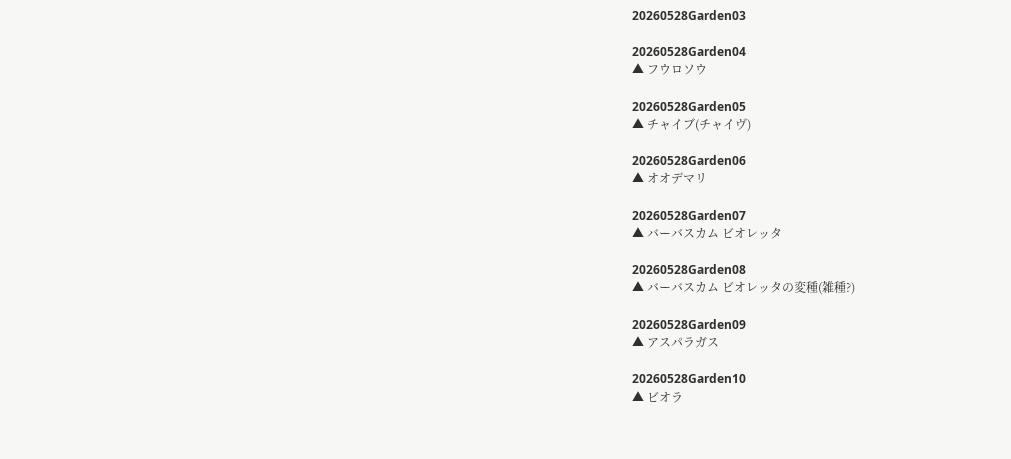20260528Garden03

20260528Garden04
▲ フウロソウ

20260528Garden05
▲ チャイブ(チャイヴ)

20260528Garden06
▲ オオデマリ

20260528Garden07
▲ バーバスカム ビオレッタ

20260528Garden08
▲ バーバスカム ビオレッタの変種(雑種?)

20260528Garden09
▲ アスパラガス

20260528Garden10
▲ ビオラ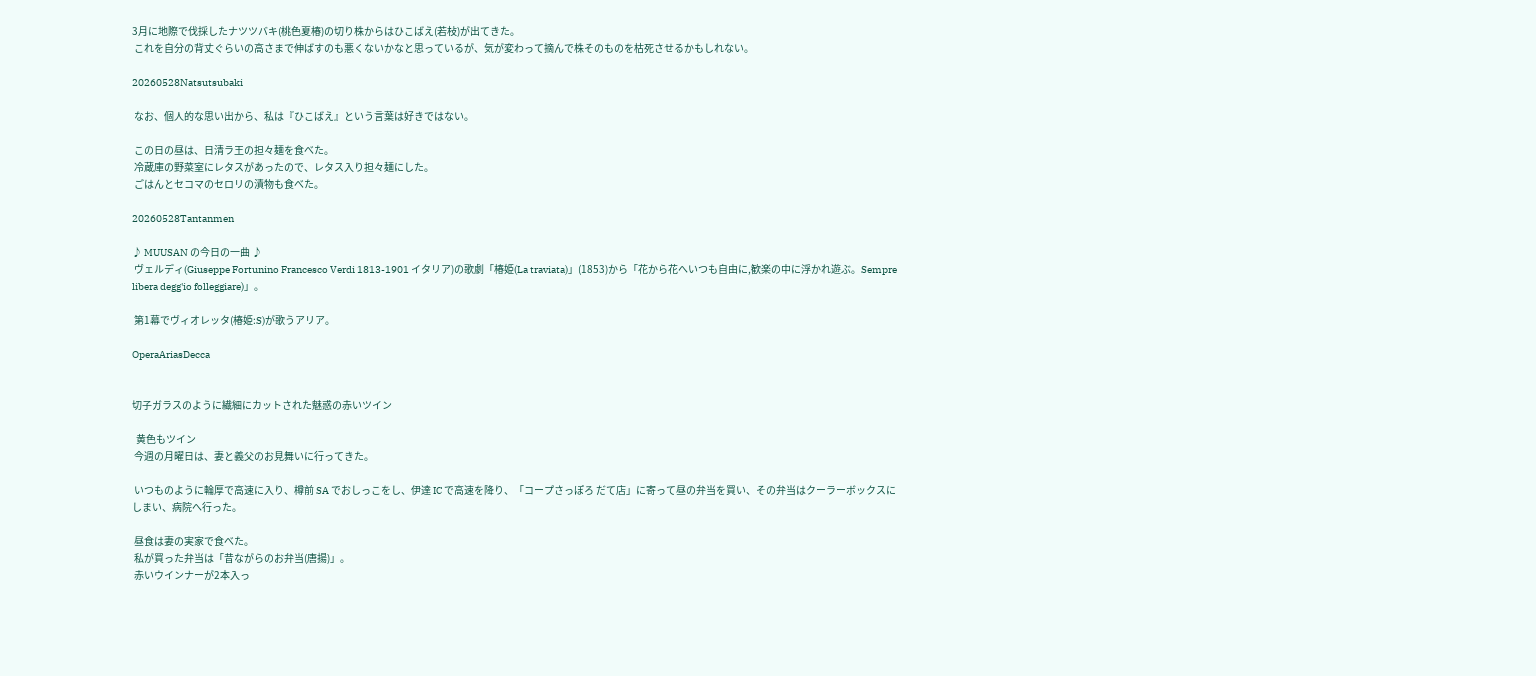3月に地際で伐採したナツツバキ(桃色夏椿)の切り株からはひこばえ(若枝)が出てきた。
 これを自分の背丈ぐらいの高さまで伸ばすのも悪くないかなと思っているが、気が変わって摘んで株そのものを枯死させるかもしれない。

20260528Natsutsubaki

 なお、個人的な思い出から、私は『ひこばえ』という言葉は好きではない。

 この日の昼は、日清ラ王の担々麺を食べた。
 冷蔵庫の野菜室にレタスがあったので、レタス入り担々麺にした。
 ごはんとセコマのセロリの漬物も食べた。

20260528Tantanmen

♪ MUUSAN の今日の一曲 ♪
 ヴェルディ(Giuseppe Fortunino Francesco Verdi 1813-1901 イタリア)の歌劇「椿姫(La traviata)」(1853)から「花から花へいつも自由に,歓楽の中に浮かれ遊ぶ。Sempre libera degg'io folleggiare)」。

 第1幕でヴィオレッタ(椿姫:S)が歌うアリア。

OperaAriasDecca


切子ガラスのように繊細にカットされた魅惑の赤いツイン

  黄色もツイン
 今週の月曜日は、妻と義父のお見舞いに行ってきた。

 いつものように輪厚で高速に入り、樽前 SA でおしっこをし、伊達 IC で高速を降り、「コープさっぽろ だて店」に寄って昼の弁当を買い、その弁当はクーラーボックスにしまい、病院へ行った。

 昼食は妻の実家で食べた。
 私が買った弁当は「昔ながらのお弁当(唐揚)」。
 赤いウインナーが2本入っ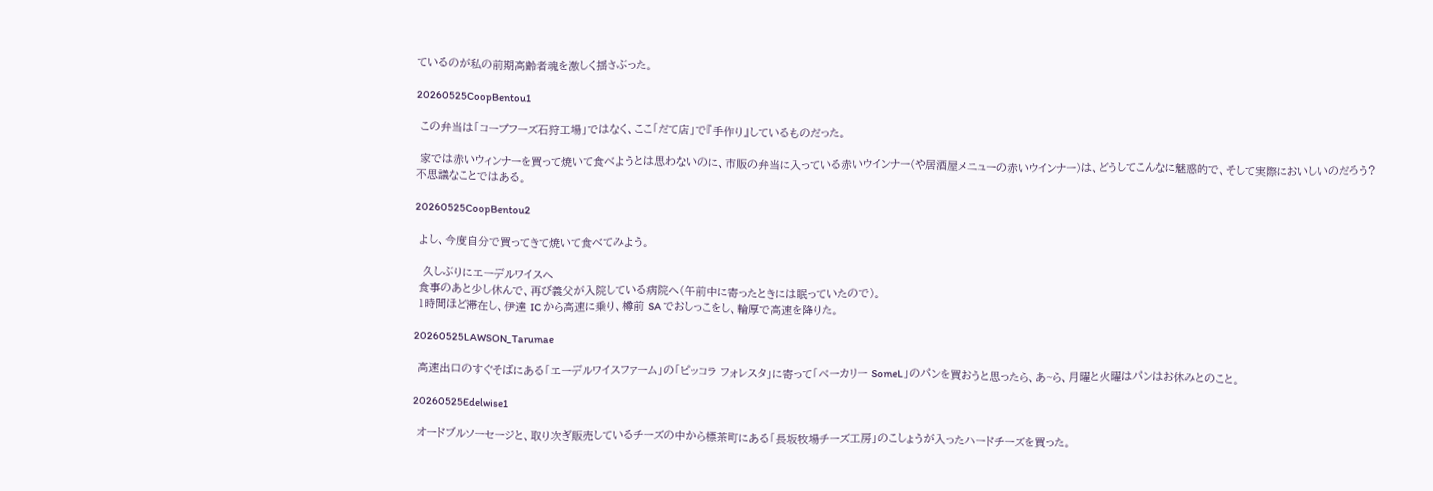ているのが私の前期高齢者魂を激しく揺さぶった。

20260525CoopBentou1

 この弁当は「コープフーズ石狩工場」ではなく、ここ「だて店」で『手作り』しているものだった。

 家では赤いウィンナーを買って焼いて食べようとは思わないのに、市販の弁当に入っている赤いウインナー(や居酒屋メニューの赤いウインナー)は、どうしてこんなに魅惑的で、そして実際においしいのだろう?不思議なことではある。

20260525CoopBentou2

 よし、今度自分で買ってきて焼いて食べてみよう。

  久しぶりにエーデルワイスへ
 食事のあと少し休んで、再び義父が入院している病院へ(午前中に寄ったときには眠っていたので)。
 1時間ほど滞在し、伊達 IC から高速に乗り、樽前 SA でおしっこをし、輪厚で高速を降りた。

20260525LAWSON_Tarumae

 高速出口のすぐそばにある「エーデルワイスファーム」の「ピッコラ フォレスタ」に寄って「ベーカリー SomeL」のパンを買おうと思ったら、あ~ら、月曜と火曜はパンはお休みとのこと。

20260525Edelwise1

 オードブルソーセージと、取り次ぎ販売しているチーズの中から標茶町にある「長坂牧場チーズ工房」のこしょうが入ったハードチーズを買った。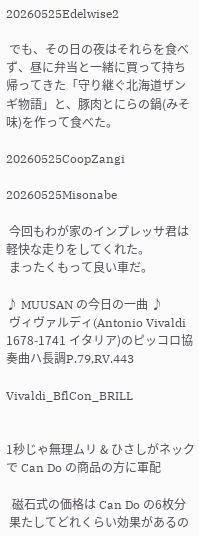20260525Edelwise2

 でも、その日の夜はそれらを食べず、昼に弁当と一緒に買って持ち帰ってきた「守り継ぐ北海道ザンギ物語」と、豚肉とにらの鍋(みそ味)を作って食べた。

20260525CoopZangi

20260525Misonabe

 今回もわが家のインプレッサ君は軽快な走りをしてくれた。
 まったくもって良い車だ。

♪ MUUSAN の今日の一曲 ♪
 ヴィヴァルディ(Antonio Vivaldi 1678-1741 イタリア)のピッコロ協奏曲ハ長調P.79,RV.443

Vivaldi_BflCon_BRILL


1秒じゃ無理ムリ & ひさしがネックで Can Do の商品の方に軍配

  磁石式の価格は Can Do の6枚分
 果たしてどれくらい効果があるの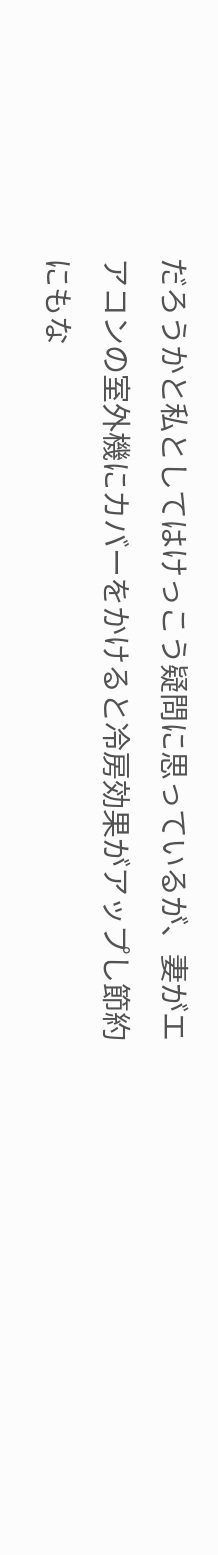だろうかと私としてはけっこう疑問に思っているが、妻がエアコンの室外機にカバーをかけると冷房効果がアップし節約にもな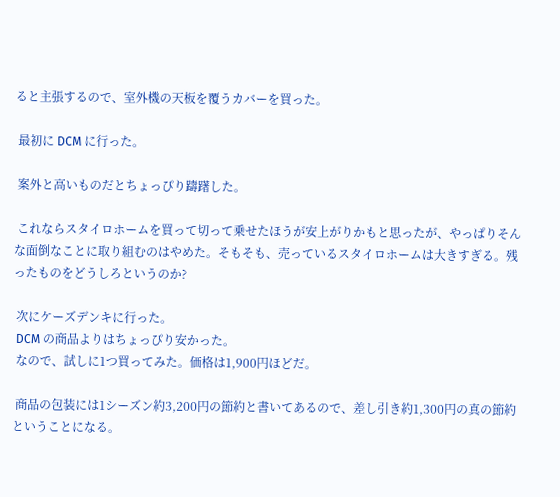ると主張するので、室外機の天板を覆うカバーを買った。

 最初に DCM に行った。

 案外と高いものだとちょっぴり躊躇した。

 これならスタイロホームを買って切って乗せたほうが安上がりかもと思ったが、やっぱりそんな面倒なことに取り組むのはやめた。そもそも、売っているスタイロホームは大きすぎる。残ったものをどうしろというのか?

 次にケーズデンキに行った。
 DCM の商品よりはちょっぴり安かった。
 なので、試しに1つ買ってみた。価格は1,900円ほどだ。

 商品の包装には1シーズン約3,200円の節約と書いてあるので、差し引き約1,300円の真の節約ということになる。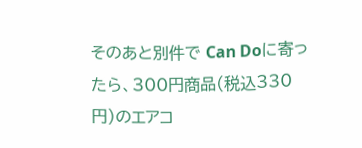そのあと別件で Can Doに寄ったら、300円商品(税込330円)のエアコ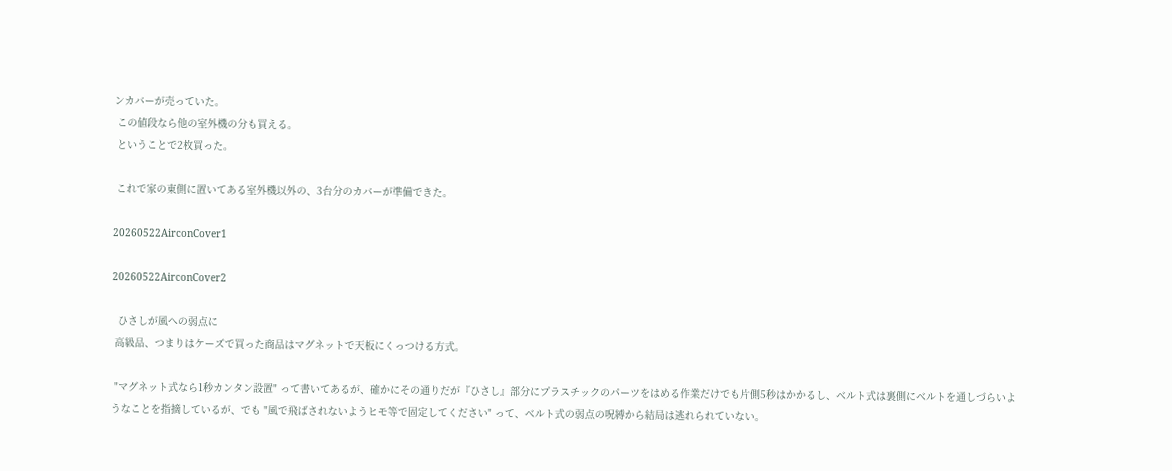ンカバーが売っていた。
 この値段なら他の室外機の分も買える。
 ということで2枚買った。

 これで家の東側に置いてある室外機以外の、3台分のカバーが準備できた。

20260522AirconCover1

20260522AirconCover2

  ひさしが風への弱点に
 高級品、つまりはケーズで買った商品はマグネットで天板にくっつける方式。

 "マグネット式なら1秒カンタン設置" って書いてあるが、確かにその通りだが『ひさし』部分にプラスチックのパーツをはめる作業だけでも片側5秒はかかるし、ベルト式は裏側にベルトを通しづらいようなことを指摘しているが、でも "風で飛ばされないようヒモ等で固定してください" って、ベルト式の弱点の呪縛から結局は逃れられていない。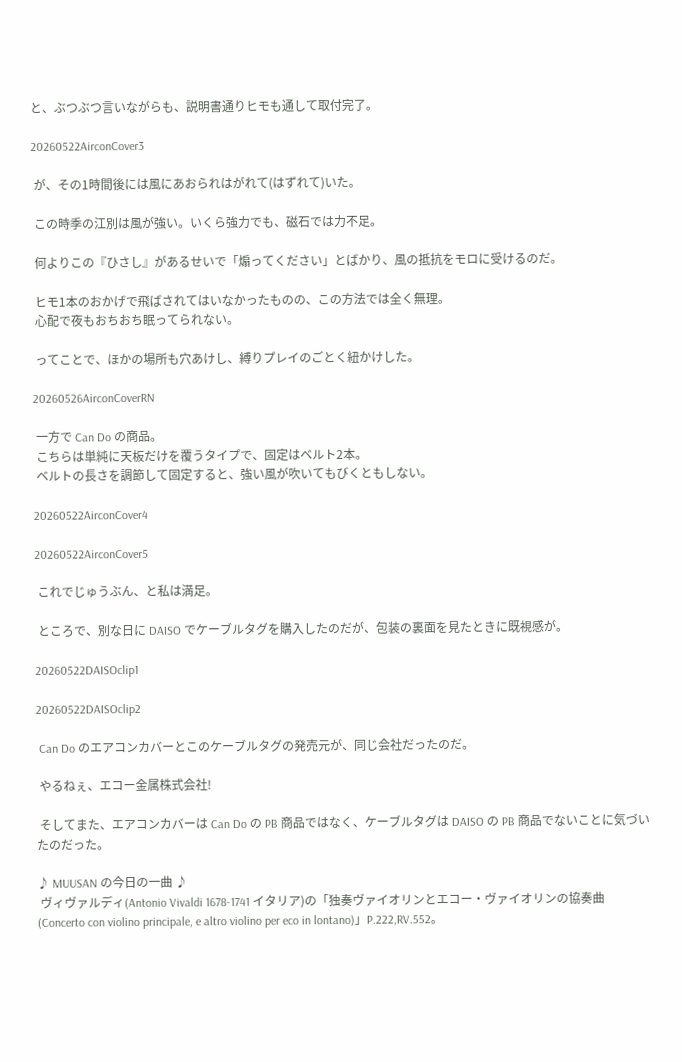と、ぶつぶつ言いながらも、説明書通りヒモも通して取付完了。

20260522AirconCover3

 が、その1時間後には風にあおられはがれて(はずれて)いた。

 この時季の江別は風が強い。いくら強力でも、磁石では力不足。

 何よりこの『ひさし』があるせいで「煽ってください」とばかり、風の抵抗をモロに受けるのだ。

 ヒモ1本のおかげで飛ばされてはいなかったものの、この方法では全く無理。
 心配で夜もおちおち眠ってられない。

 ってことで、ほかの場所も穴あけし、縛りプレイのごとく紐かけした。

20260526AirconCoverRN

 一方で Can Do の商品。
 こちらは単純に天板だけを覆うタイプで、固定はベルト2本。
 ベルトの長さを調節して固定すると、強い風が吹いてもびくともしない。

20260522AirconCover4

20260522AirconCover5

 これでじゅうぶん、と私は満足。

 ところで、別な日に DAISO でケーブルタグを購入したのだが、包装の裏面を見たときに既視感が。

20260522DAISOclip1

20260522DAISOclip2

 Can Do のエアコンカバーとこのケーブルタグの発売元が、同じ会社だったのだ。

 やるねぇ、エコー金属株式会社!

 そしてまた、エアコンカバーは Can Do の PB 商品ではなく、ケーブルタグは DAISO の PB 商品でないことに気づいたのだった。

♪ MUUSAN の今日の一曲 ♪
 ヴィヴァルディ(Antonio Vivaldi 1678-1741 イタリア)の「独奏ヴァイオリンとエコー・ヴァイオリンの協奏曲(Concerto con violino principale, e altro violino per eco in lontano)」P.222,RV.552。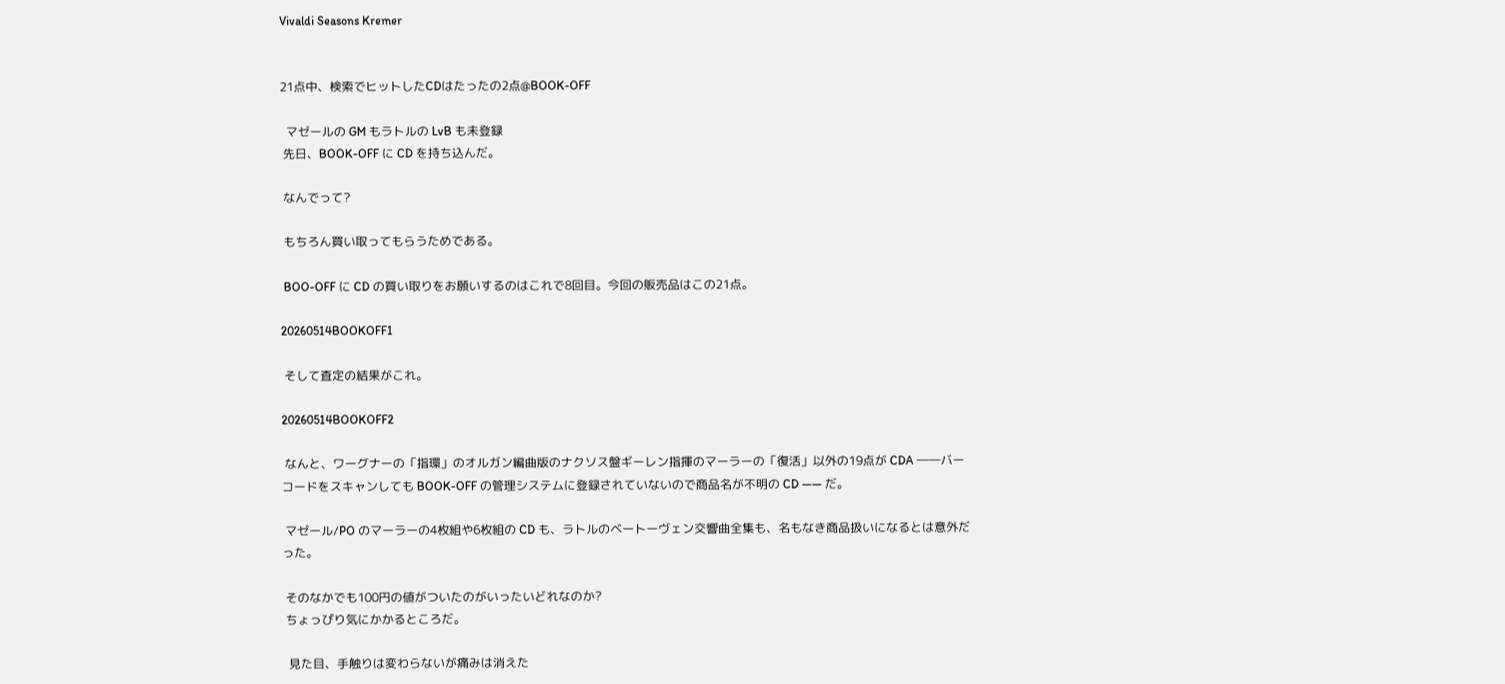Vivaldi Seasons Kremer


21点中、検索でヒットしたCDはたったの2点@BOOK-OFF

  マゼールの GM もラトルの LvB も未登録
 先日、BOOK-OFF に CD を持ち込んだ。

 なんでって?

 もちろん買い取ってもらうためである。

 BOO-OFF に CD の買い取りをお願いするのはこれで8回目。今回の販売品はこの21点。

20260514BOOKOFF1

 そして査定の結果がこれ。

20260514BOOKOFF2

 なんと、ワーグナーの「指環」のオルガン編曲版のナクソス盤ギーレン指揮のマーラーの「復活」以外の19点が CDA ――バーコードをスキャンしても BOOK-OFF の管理システムに登録されていないので商品名が不明の CD ―― だ。

 マゼール/PO のマーラーの4枚組や6枚組の CD も、ラトルのベートーヴェン交響曲全集も、名もなき商品扱いになるとは意外だった。

 そのなかでも100円の値がついたのがいったいどれなのか?
 ちょっぴり気にかかるところだ。

  見た目、手触りは変わらないが痛みは消えた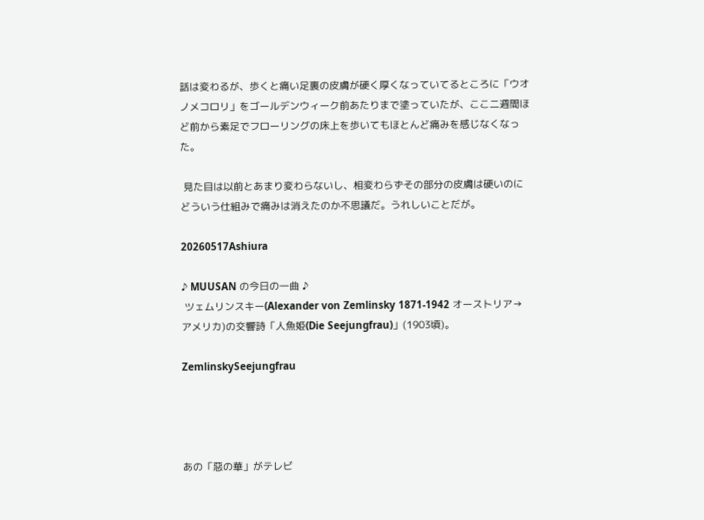話は変わるが、歩くと痛い足裏の皮膚が硬く厚くなっていてるところに「ウオノメコロリ」をゴールデンウィーク前あたりまで塗っていたが、ここ二週間ほど前から素足でフローリングの床上を歩いてもほとんど痛みを感じなくなった。

 見た目は以前とあまり変わらないし、相変わらずその部分の皮膚は硬いのにどういう仕組みで痛みは消えたのか不思議だ。うれしいことだが。

20260517Ashiura

♪ MUUSAN の今日の一曲 ♪
 ツェムリンスキー(Alexander von Zemlinsky 1871-1942 オーストリア→アメリカ)の交響詩「人魚姫(Die Seejungfrau)」(1903頃)。

ZemlinskySeejungfrau




あの「惡の華」がテレビ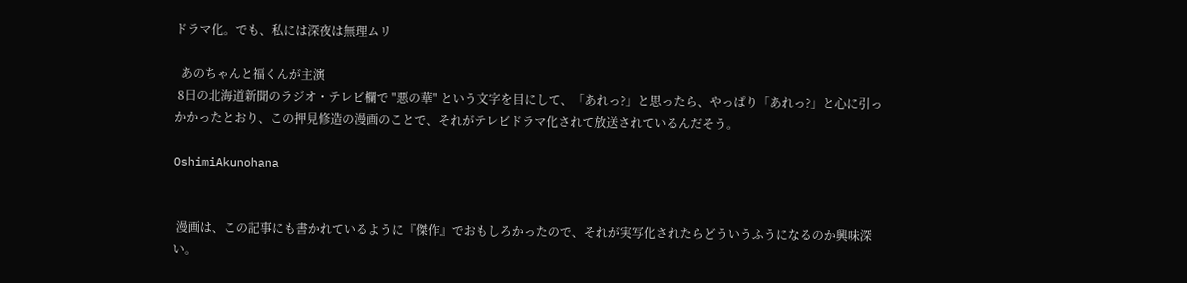ドラマ化。でも、私には深夜は無理ムリ

  あのちゃんと福くんが主演
 8日の北海道新聞のラジオ・テレビ欄で "悪の華" という文字を目にして、「あれっ?」と思ったら、やっぱり「あれっ?」と心に引っかかったとおり、この押見修造の漫画のことで、それがテレビドラマ化されて放送されているんだそう。

OshimiAkunohana


 漫画は、この記事にも書かれているように『傑作』でおもしろかったので、それが実写化されたらどういうふうになるのか興味深い。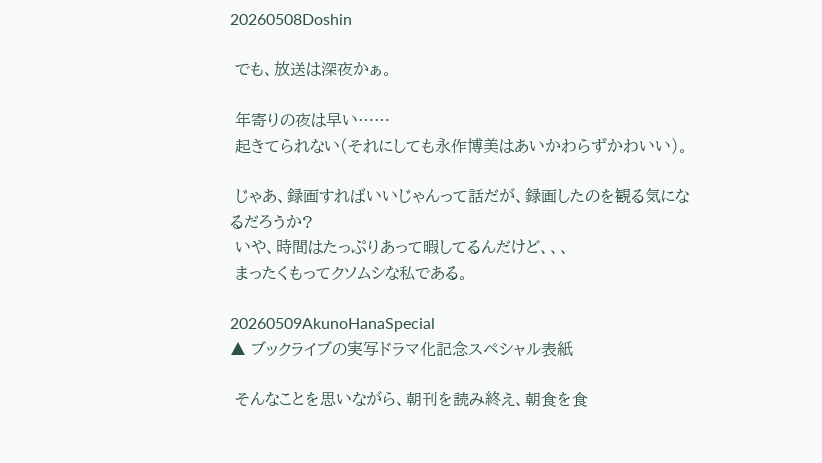20260508Doshin

 でも、放送は深夜かぁ。

 年寄りの夜は早い……
 起きてられない(それにしても永作博美はあいかわらずかわいい)。

 じゃあ、録画すればいいじゃんって話だが、録画したのを観る気になるだろうか?
 いや、時間はたっぷりあって暇してるんだけど、、、
 まったくもってクソムシな私である。

20260509AkunoHanaSpecial
▲ ブックライブの実写ドラマ化記念スペシャル表紙

 そんなことを思いながら、朝刊を読み終え、朝食を食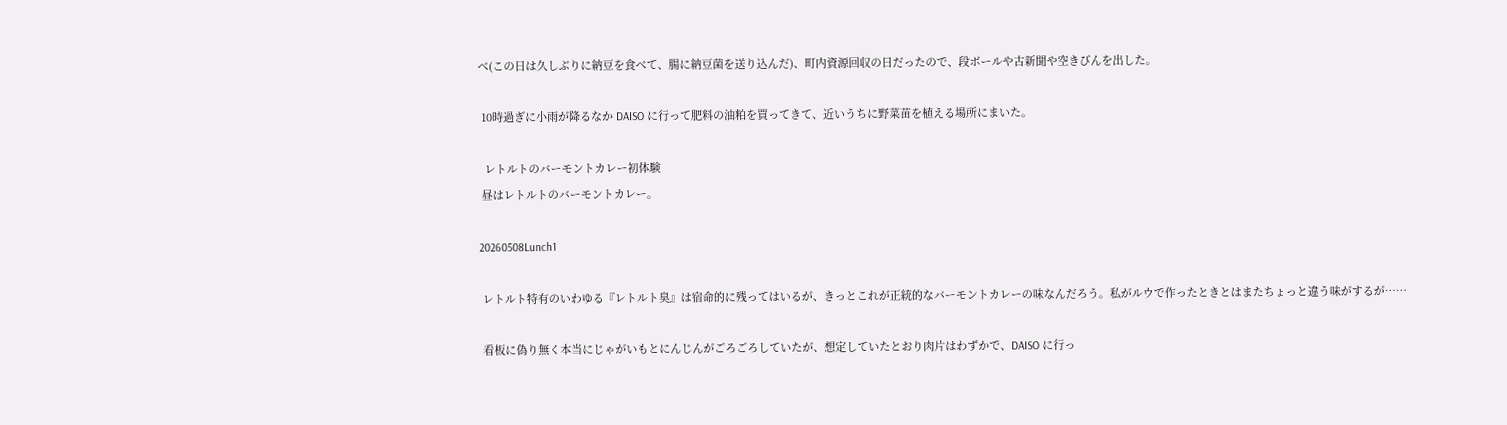べ(この日は久しぶりに納豆を食べて、腸に納豆菌を送り込んだ)、町内資源回収の日だったので、段ボールや古新聞や空きびんを出した。

 10時過ぎに小雨が降るなか DAISO に行って肥料の油粕を買ってきて、近いうちに野菜苗を植える場所にまいた。

  レトルトのバーモントカレー初体験
 昼はレトルトのバーモントカレー。

20260508Lunch1

 レトルト特有のいわゆる『レトルト臭』は宿命的に残ってはいるが、きっとこれが正統的なバーモントカレーの味なんだろう。私がルウで作ったときとはまたちょっと違う味がするが……

 看板に偽り無く本当にじゃがいもとにんじんがごろごろしていたが、想定していたとおり肉片はわずかで、DAISO に行っ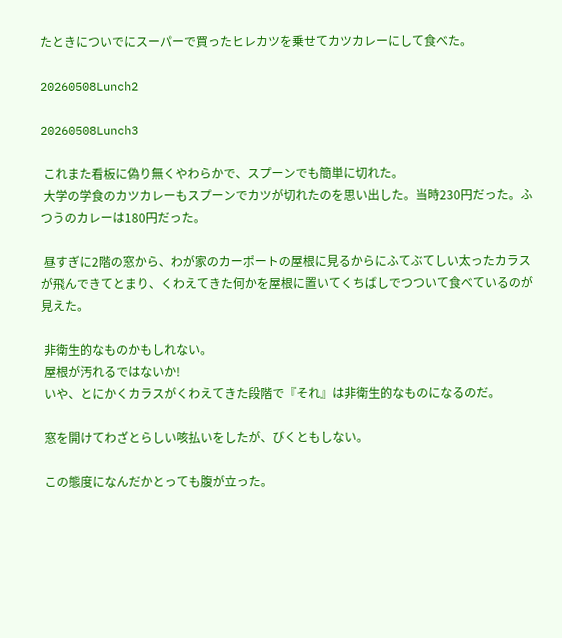たときについでにスーパーで買ったヒレカツを乗せてカツカレーにして食べた。

20260508Lunch2

20260508Lunch3

 これまた看板に偽り無くやわらかで、スプーンでも簡単に切れた。
 大学の学食のカツカレーもスプーンでカツが切れたのを思い出した。当時230円だった。ふつうのカレーは180円だった。

 昼すぎに2階の窓から、わが家のカーポートの屋根に見るからにふてぶてしい太ったカラスが飛んできてとまり、くわえてきた何かを屋根に置いてくちばしでつついて食べているのが見えた。

 非衛生的なものかもしれない。
 屋根が汚れるではないか!
 いや、とにかくカラスがくわえてきた段階で『それ』は非衛生的なものになるのだ。

 窓を開けてわざとらしい咳払いをしたが、びくともしない。

 この態度になんだかとっても腹が立った。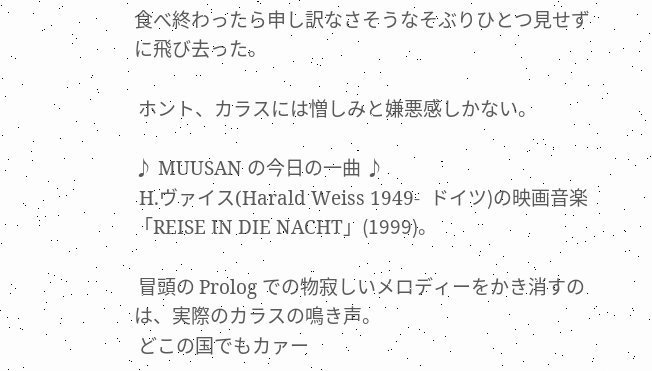食べ終わったら申し訳なさそうなそぶりひとつ見せずに飛び去った。

 ホント、カラスには憎しみと嫌悪感しかない。

♪ MUUSAN の今日の一曲 ♪
 H.ヴァイス(Harald Weiss 1949-  ドイツ)の映画音楽「REISE IN DIE NACHT」(1999)。

 冒頭の Prolog での物寂しいメロディーをかき消すのは、実際のカラスの鳴き声。
 どこの国でもカァー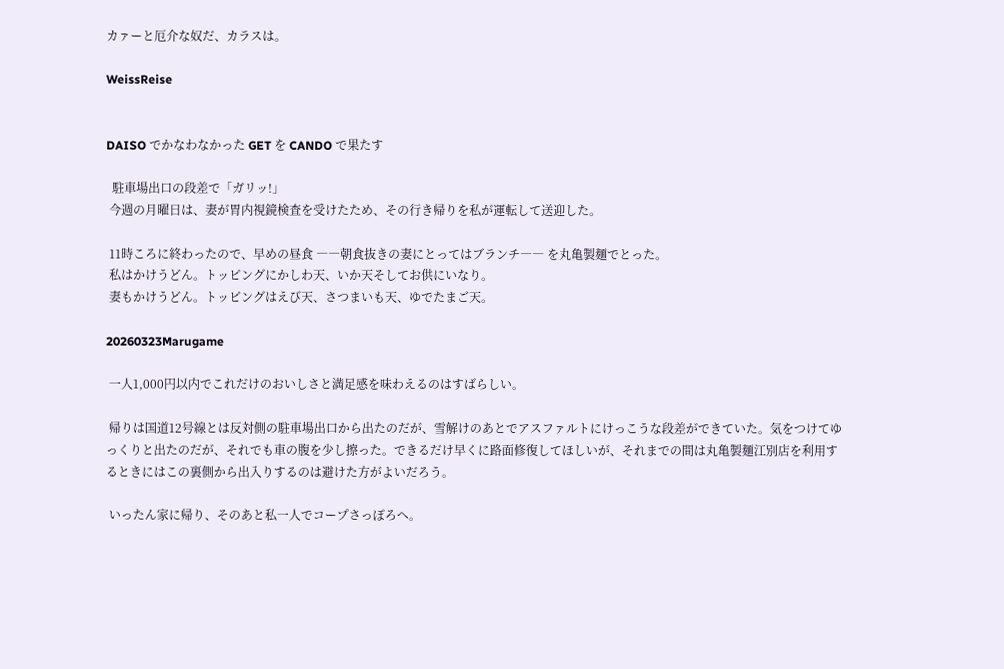カァーと厄介な奴だ、カラスは。

WeissReise


DAISO でかなわなかった GET を CANDO で果たす

  駐車場出口の段差で「ガリッ!」
 今週の月曜日は、妻が胃内視鏡検査を受けたため、その行き帰りを私が運転して送迎した。

 11時ころに終わったので、早めの昼食 ――朝食抜きの妻にとってはブランチ―― を丸亀製麺でとった。
 私はかけうどん。トッピングにかしわ天、いか天そしてお供にいなり。
 妻もかけうどん。トッピングはえび天、さつまいも天、ゆでたまご天。

20260323Marugame

 一人1,000円以内でこれだけのおいしさと満足感を味わえるのはすばらしい。

 帰りは国道12号線とは反対側の駐車場出口から出たのだが、雪解けのあとでアスファルトにけっこうな段差ができていた。気をつけてゆっくりと出たのだが、それでも車の腹を少し擦った。できるだけ早くに路面修復してほしいが、それまでの間は丸亀製麺江別店を利用するときにはこの裏側から出入りするのは避けた方がよいだろう。

 いったん家に帰り、そのあと私一人でコープさっぽろへ。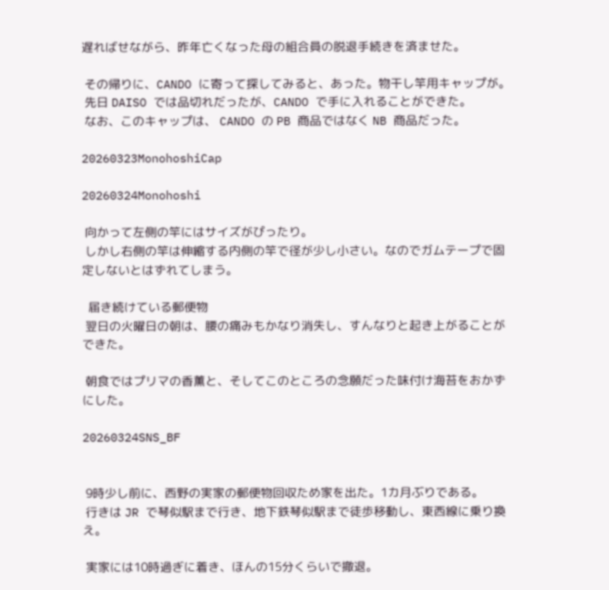遅ればせながら、昨年亡くなった母の組合員の脱退手続きを済ませた。

 その帰りに、CANDO に寄って探してみると、あった。物干し竿用キャップが。
 先日 DAISO では品切れだったが、CANDO で手に入れることができた。
 なお、このキャップは、 CANDO の PB 商品ではなく NB 商品だった。

20260323MonohoshiCap

20260324Monohoshi

 向かって左側の竿にはサイズがぴったり。
 しかし右側の竿は伸縮する内側の竿で径が少し小さい。なのでガムテープで固定しないとはずれてしまう。

  届き続けている郵便物
 翌日の火曜日の朝は、腰の痛みもかなり消失し、すんなりと起き上がることができた。

 朝食ではプリマの香薫と、そしてこのところの念願だった味付け海苔をおかずにした。

20260324SNS_BF


 9時少し前に、西野の実家の郵便物回収ため家を出た。1カ月ぶりである。
 行きは JR で琴似駅まで行き、地下鉄琴似駅まで徒歩移動し、東西線に乗り換え。

 実家には10時過ぎに着き、ほんの15分くらいで撤退。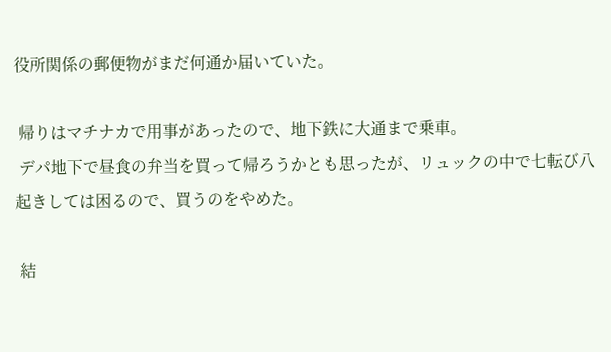役所関係の郵便物がまだ何通か届いていた。

 帰りはマチナカで用事があったので、地下鉄に大通まで乗車。
 デパ地下で昼食の弁当を買って帰ろうかとも思ったが、リュックの中で七転び八起きしては困るので、買うのをやめた。

 結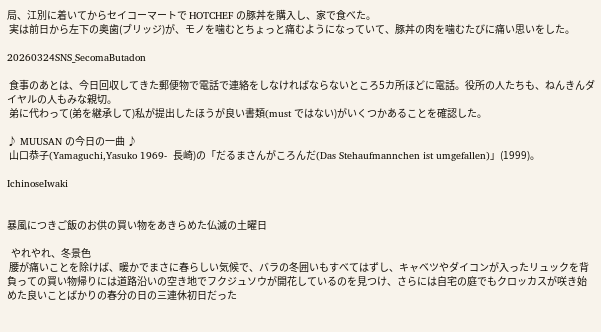局、江別に着いてからセイコーマートで HOTCHEF の豚丼を購入し、家で食べた。
 実は前日から左下の奥歯(ブリッジ)が、モノを噛むとちょっと痛むようになっていて、豚丼の肉を噛むたびに痛い思いをした。

20260324SNS_SecomaButadon

 食事のあとは、今日回収してきた郵便物で電話で連絡をしなければならないところ5カ所ほどに電話。役所の人たちも、ねんきんダイヤルの人もみな親切。
 弟に代わって(弟を継承して)私が提出したほうが良い書類(must ではない)がいくつかあることを確認した。

♪ MUUSAN の今日の一曲 ♪
 山口恭子(Yamaguchi,Yasuko 1969-  長崎)の「だるまさんがころんだ(Das Stehaufmannchen ist umgefallen)」(1999)。

IchinoseIwaki


暴風につきご飯のお供の買い物をあきらめた仏滅の土曜日

  やれやれ、冬景色
 腰が痛いことを除けば、暖かでまさに春らしい気候で、バラの冬囲いもすべてはずし、キャベツやダイコンが入ったリュックを背負っての買い物帰りには道路沿いの空き地でフクジュソウが開花しているのを見つけ、さらには自宅の庭でもクロッカスが咲き始めた良いことばかりの春分の日の三連休初日だった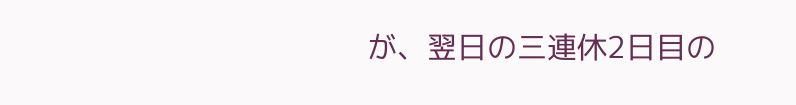が、翌日の三連休2日目の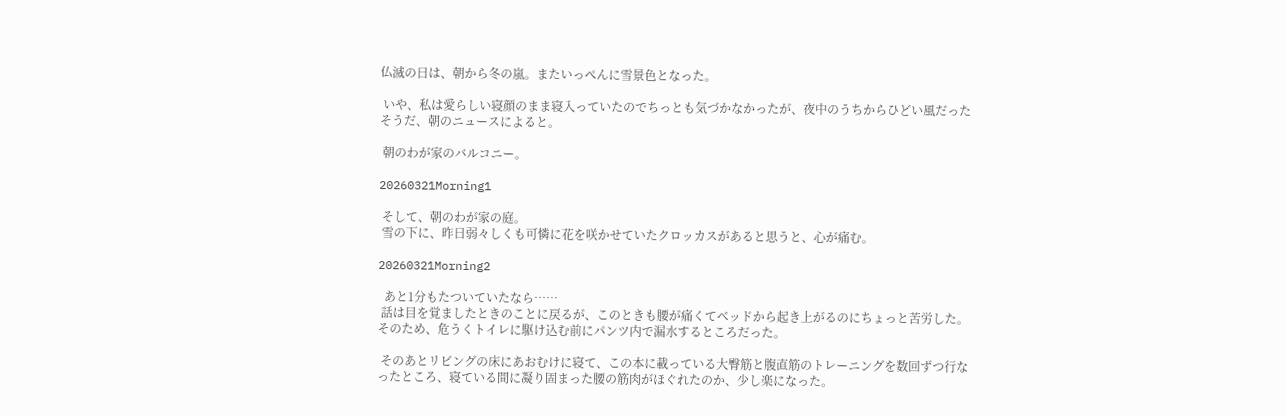仏滅の日は、朝から冬の嵐。またいっぺんに雪景色となった。

 いや、私は愛らしい寝顔のまま寝入っていたのでちっとも気づかなかったが、夜中のうちからひどい風だったそうだ、朝のニュースによると。

 朝のわが家のバルコニー。

20260321Morning1

 そして、朝のわが家の庭。
 雪の下に、昨日弱々しくも可憐に花を咲かせていたクロッカスがあると思うと、心が痛む。

20260321Morning2

  あと1分もたついていたなら……
 話は目を覚ましたときのことに戻るが、このときも腰が痛くてベッドから起き上がるのにちょっと苦労した。そのため、危うくトイレに駆け込む前にパンツ内で漏水するところだった。

 そのあとリビングの床にあおむけに寝て、この本に載っている大臀筋と腹直筋のトレーニングを数回ずつ行なったところ、寝ている間に凝り固まった腰の筋肉がほぐれたのか、少し楽になった。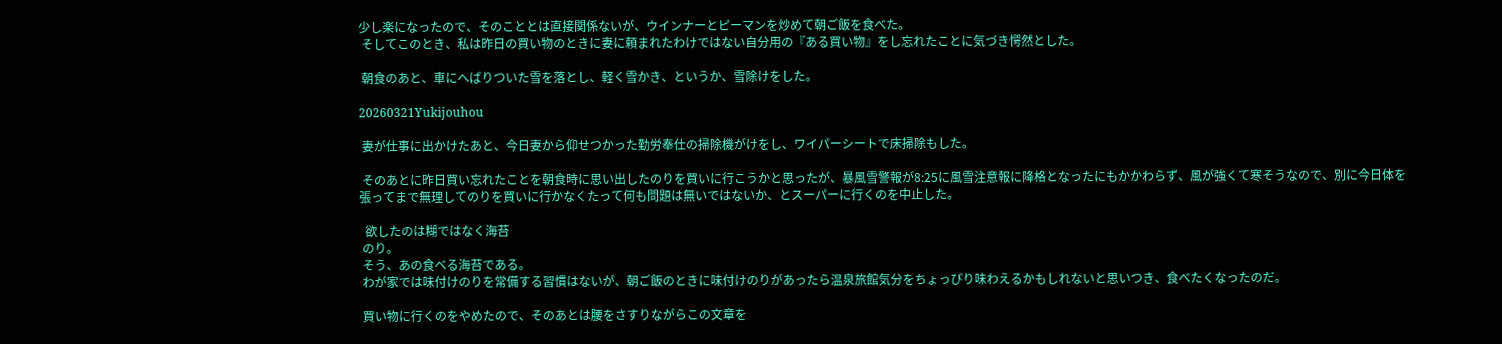少し楽になったので、そのこととは直接関係ないが、ウインナーとピーマンを炒めて朝ご飯を食べた。
 そしてこのとき、私は昨日の買い物のときに妻に頼まれたわけではない自分用の『ある買い物』をし忘れたことに気づき愕然とした。

 朝食のあと、車にへばりついた雪を落とし、軽く雪かき、というか、雪除けをした。

20260321Yukijouhou

 妻が仕事に出かけたあと、今日妻から仰せつかった勤労奉仕の掃除機がけをし、ワイパーシートで床掃除もした。

 そのあとに昨日買い忘れたことを朝食時に思い出したのりを買いに行こうかと思ったが、暴風雪警報が8:25に風雪注意報に降格となったにもかかわらず、風が強くて寒そうなので、別に今日体を張ってまで無理してのりを買いに行かなくたって何も問題は無いではないか、とスーパーに行くのを中止した。

  欲したのは糊ではなく海苔
 のり。
 そう、あの食べる海苔である。
 わが家では味付けのりを常備する習慣はないが、朝ご飯のときに味付けのりがあったら温泉旅館気分をちょっぴり味わえるかもしれないと思いつき、食べたくなったのだ。

 買い物に行くのをやめたので、そのあとは腰をさすりながらこの文章を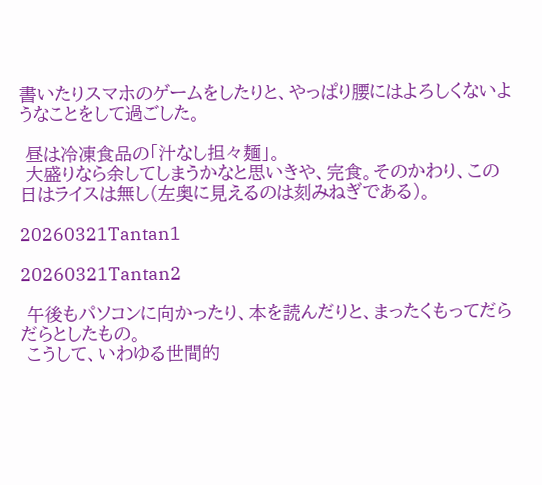書いたりスマホのゲームをしたりと、やっぱり腰にはよろしくないようなことをして過ごした。

 昼は冷凍食品の「汁なし担々麺」。
 大盛りなら余してしまうかなと思いきや、完食。そのかわり、この日はライスは無し(左奥に見えるのは刻みねぎである)。

20260321Tantan1

20260321Tantan2

 午後もパソコンに向かったり、本を読んだりと、まったくもってだらだらとしたもの。
 こうして、いわゆる世間的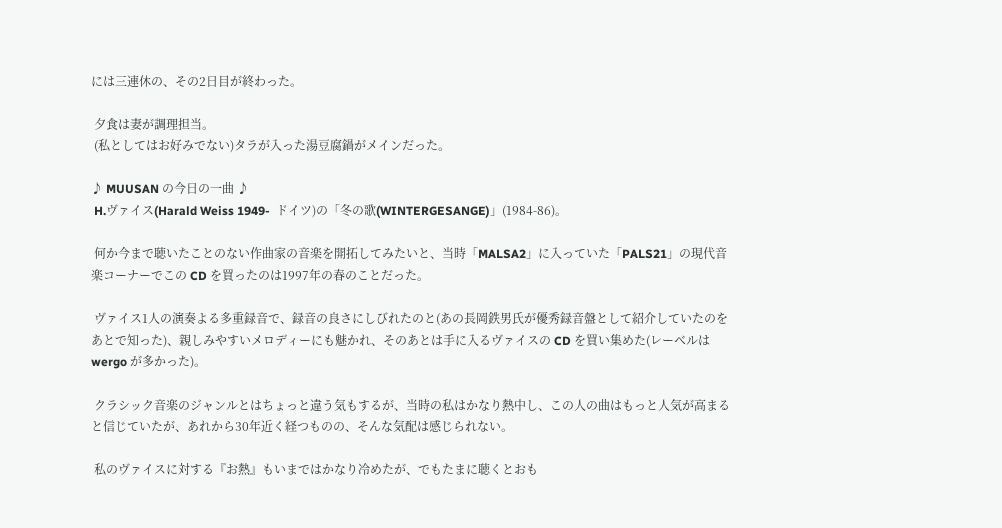には三連休の、その2日目が終わった。

 夕食は妻が調理担当。
 (私としてはお好みでない)タラが入った湯豆腐鍋がメインだった。

♪ MUUSAN の今日の一曲 ♪
 H.ヴァイス(Harald Weiss 1949-  ドイツ)の「冬の歌(WINTERGESANGE)」(1984-86)。

 何か今まで聴いたことのない作曲家の音楽を開拓してみたいと、当時「MALSA2」に入っていた「PALS21」の現代音楽コーナーでこの CD を買ったのは1997年の春のことだった。

 ヴァイス1人の演奏よる多重録音で、録音の良さにしびれたのと(あの長岡鉄男氏が優秀録音盤として紹介していたのをあとで知った)、親しみやすいメロディーにも魅かれ、そのあとは手に入るヴァイスの CD を買い集めた(レーベルは wergo が多かった)。

 クラシック音楽のジャンルとはちょっと違う気もするが、当時の私はかなり熱中し、この人の曲はもっと人気が高まると信じていたが、あれから30年近く経つものの、そんな気配は感じられない。

 私のヴァイスに対する『お熱』もいまではかなり冷めたが、でもたまに聴くとおも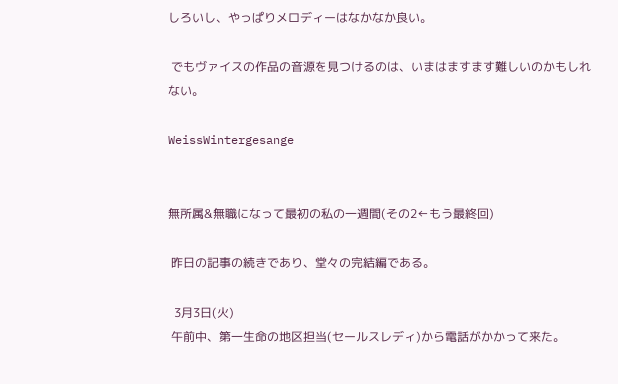しろいし、やっぱりメロディーはなかなか良い。

 でもヴァイスの作品の音源を見つけるのは、いまはますます難しいのかもしれない。

WeissWintergesange


無所属&無職になって最初の私の一週間(その2←もう最終回)

 昨日の記事の続きであり、堂々の完結編である。

  3月3日(火)
 午前中、第一生命の地区担当(セールスレディ)から電話がかかって来た。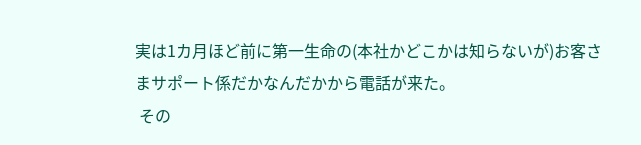実は1カ月ほど前に第一生命の(本社かどこかは知らないが)お客さまサポート係だかなんだかから電話が来た。
 その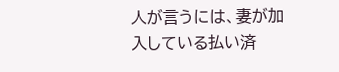人が言うには、妻が加入している払い済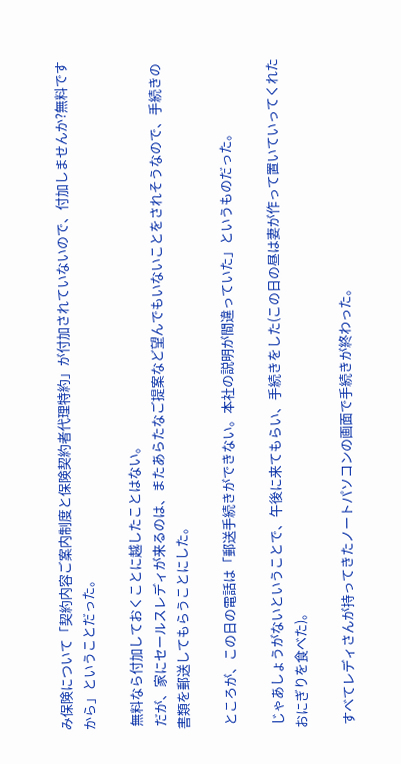み保険について「契約内容ご案内制度と保険契約者代理特約」が付加されていないので、付加しませんか?無料ですから」ということだった。

 無料なら付加しておくことに越したことはない。
 だが、家にセールスレディが来るのは、またあらたなご提案など望んでもいないことをされそうなので、手続きの書類を郵送してもらうことにした。

 ところが、この日の電話は「郵送手続きができない。本社の説明が間違っていた」というものだった。

 じゃあしょうがないということで、午後に来てもらい、手続きをした(この日の昼は妻が作って置いていってくれたおにぎりを食べた)。

 すべてレディさんが持ってきたノートパソコンの画面で手続きが終わった。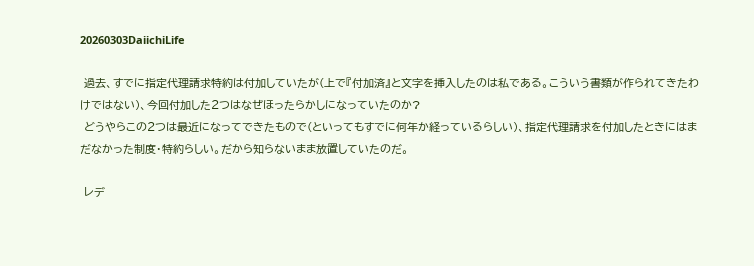20260303DaiichiLife

 過去、すでに指定代理請求特約は付加していたが(上で『付加済』と文字を挿入したのは私である。こういう書類が作られてきたわけではない)、今回付加した2つはなぜほったらかしになっていたのか?
 どうやらこの2つは最近になってできたもので(といってもすでに何年か経っているらしい)、指定代理請求を付加したときにはまだなかった制度・特約らしい。だから知らないまま放置していたのだ。

 レデ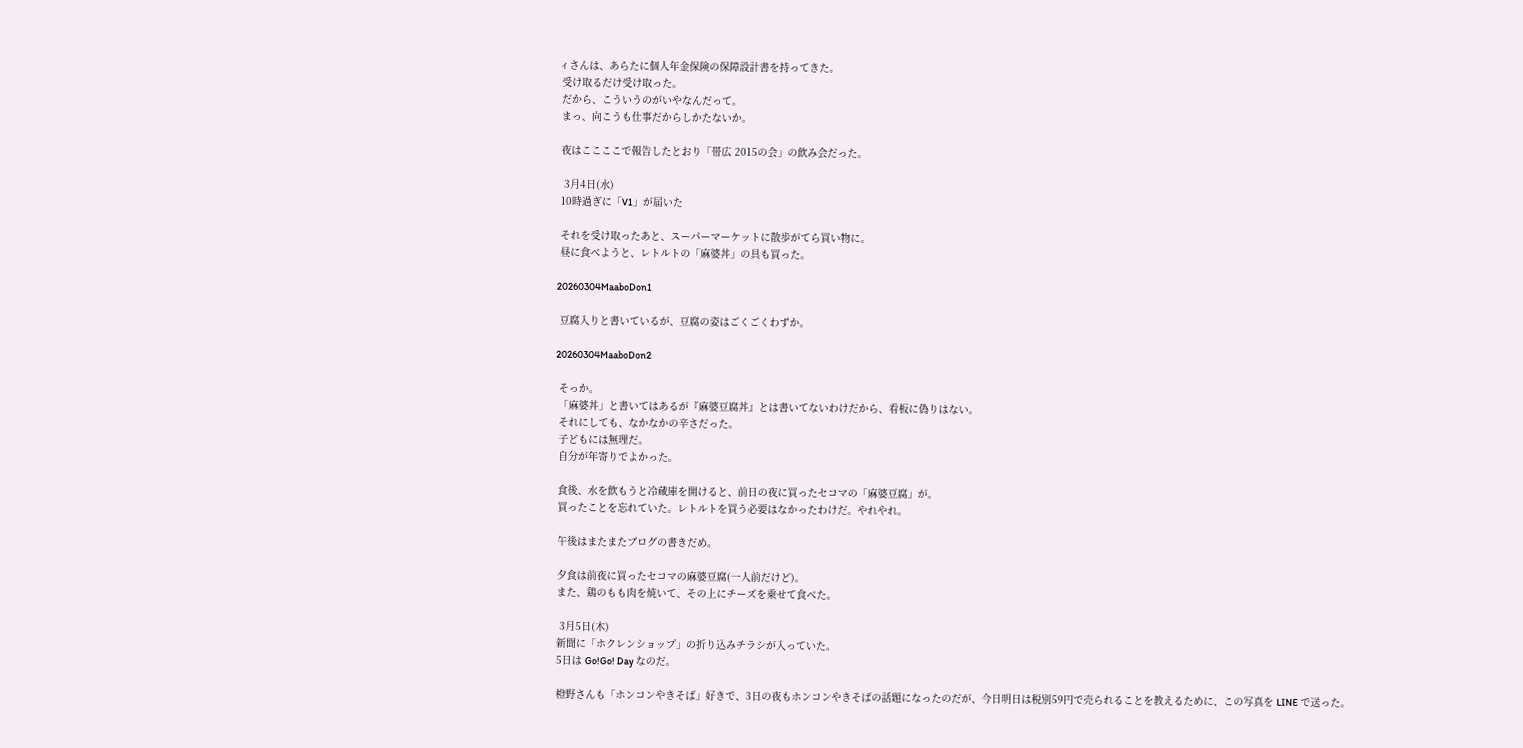ィさんは、あらたに個人年金保険の保障設計書を持ってきた。
 受け取るだけ受け取った。
 だから、こういうのがいやなんだって。
 まっ、向こうも仕事だからしかたないか。

 夜はここここで報告したとおり「帯広 2015の会」の飲み会だった。

  3月4日(水)
 10時過ぎに「V1」が届いた

 それを受け取ったあと、スーパーマーケットに散歩がてら買い物に。
 昼に食べようと、レトルトの「麻婆丼」の具も買った。

20260304MaaboDon1

 豆腐入りと書いているが、豆腐の姿はごくごくわずか。

20260304MaaboDon2

 そっか。
 「麻婆丼」と書いてはあるが『麻婆豆腐丼』とは書いてないわけだから、看板に偽りはない。
 それにしても、なかなかの辛さだった。
 子どもには無理だ。
 自分が年寄りでよかった。

 食後、水を飲もうと冷蔵庫を開けると、前日の夜に買ったセコマの「麻婆豆腐」が。
 買ったことを忘れていた。レトルトを買う必要はなかったわけだ。やれやれ。

 午後はまたまたブログの書きだめ。

 夕食は前夜に買ったセコマの麻婆豆腐(一人前だけど)。
 また、鶏のもも肉を焼いて、その上にチーズを乗せて食べた。

  3月5日(木)
 新聞に「ホクレンショップ」の折り込みチラシが入っていた。
 5日は Go!Go! Day なのだ。

 橙野さんも「ホンコンやきそば」好きで、3日の夜もホンコンやきそばの話題になったのだが、今日明日は税別59円で売られることを教えるために、この写真を LINE で送った。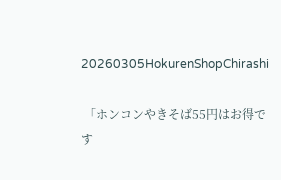20260305HokurenShopChirashi

 「ホンコンやきそば55円はお得です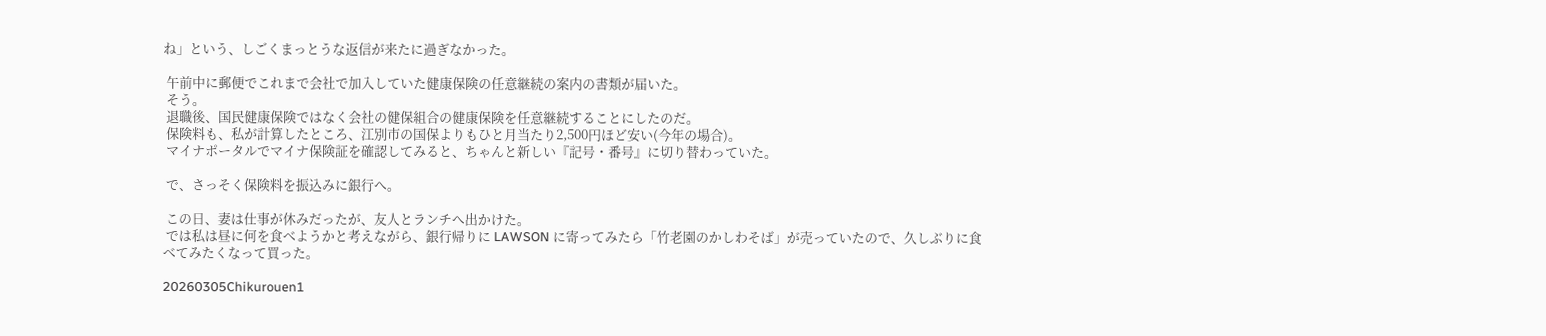ね」という、しごくまっとうな返信が来たに過ぎなかった。

 午前中に郵便でこれまで会社で加入していた健康保険の任意継続の案内の書類が届いた。
 そう。
 退職後、国民健康保険ではなく会社の健保組合の健康保険を任意継続することにしたのだ。
 保険料も、私が計算したところ、江別市の国保よりもひと月当たり2,500円ほど安い(今年の場合)。
 マイナポータルでマイナ保険証を確認してみると、ちゃんと新しい『記号・番号』に切り替わっていた。

 で、さっそく保険料を振込みに銀行へ。

 この日、妻は仕事が休みだったが、友人とランチへ出かけた。
 では私は昼に何を食べようかと考えながら、銀行帰りに LAWSON に寄ってみたら「竹老園のかしわそば」が売っていたので、久しぶりに食べてみたくなって買った。

20260305Chikurouen1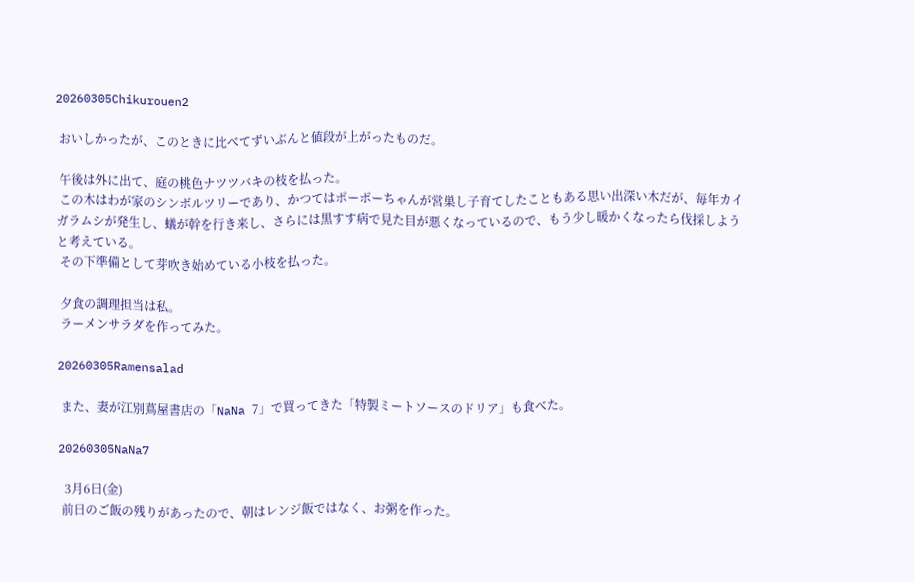20260305Chikurouen2

 おいしかったが、このときに比べてずいぶんと値段が上がったものだ。

 午後は外に出て、庭の桃色ナツツバキの枝を払った。
 この木はわが家のシンボルツリーであり、かつてはポーポーちゃんが営巣し子育てしたこともある思い出深い木だが、毎年カイガラムシが発生し、蟻が幹を行き来し、さらには黒すす病で見た目が悪くなっているので、もう少し暖かくなったら伐採しようと考えている。
 その下準備として芽吹き始めている小枝を払った。

 夕食の調理担当は私。
 ラーメンサラダを作ってみた。

20260305Ramensalad

 また、妻が江別蔦屋書店の「NaNa 7」で買ってきた「特製ミートソースのドリア」も食べた。

20260305NaNa7

  3月6日(金)
 前日のご飯の残りがあったので、朝はレンジ飯ではなく、お粥を作った。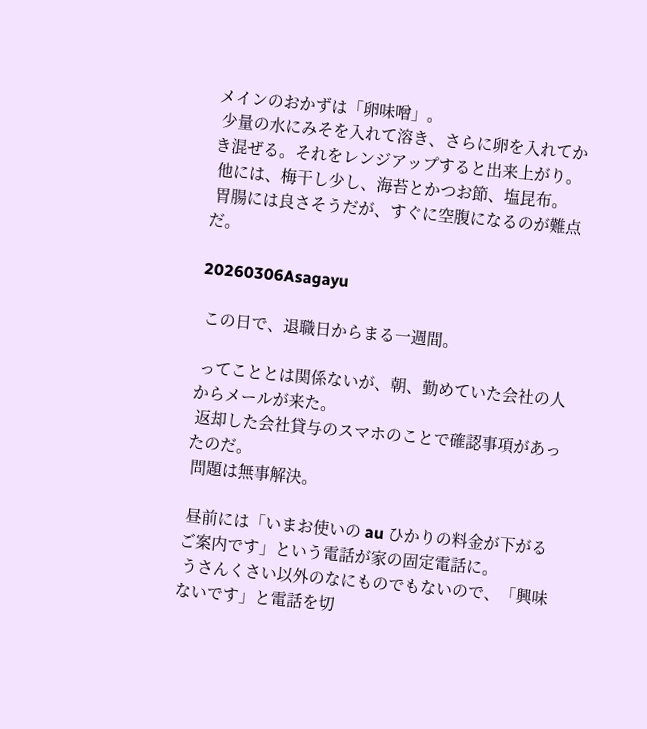メインのおかずは「卵味噌」。
 少量の水にみそを入れて溶き、さらに卵を入れてかき混ぜる。それをレンジアップすると出来上がり。
 他には、梅干し少し、海苔とかつお節、塩昆布。
 胃腸には良さそうだが、すぐに空腹になるのが難点だ。

20260306Asagayu

 この日で、退職日からまる一週間。

 ってこととは関係ないが、朝、勤めていた会社の人からメールが来た。
 返却した会社貸与のスマホのことで確認事項があったのだ。
 問題は無事解決。

 昼前には「いまお使いの au ひかりの料金が下がるご案内です」という電話が家の固定電話に。
 うさんくさい以外のなにものでもないので、「興味ないです」と電話を切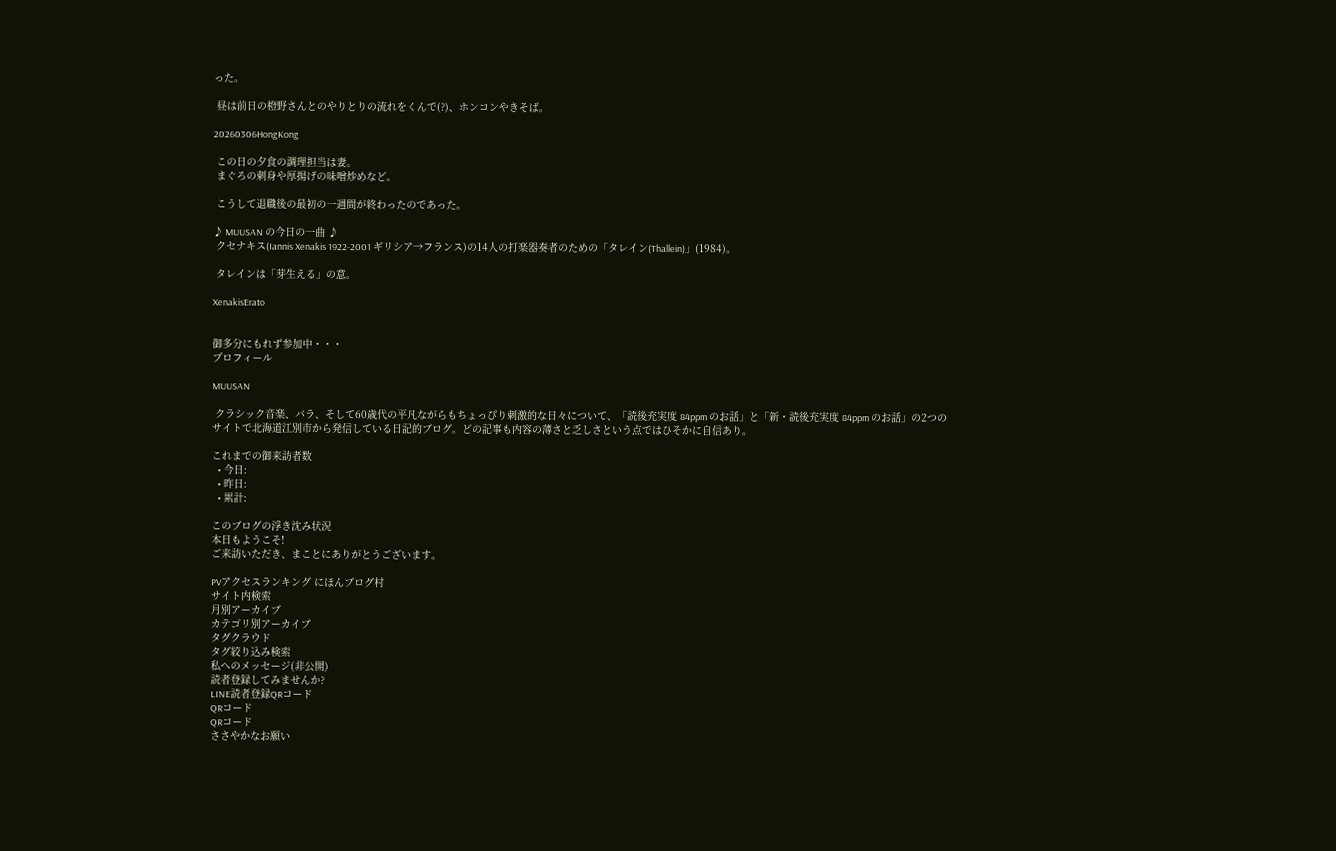った。

 昼は前日の橙野さんとのやりとりの流れをくんで(?)、ホンコンやきそば。

20260306HongKong

 この日の夕食の調理担当は妻。
 まぐろの刺身や厚揚げの味噌炒めなど。

 こうして退職後の最初の一週間が終わったのであった。

♪ MUUSAN の今日の一曲 ♪
 クセナキス(Iannis Xenakis 1922-2001 ギリシア→フランス)の14人の打楽器奏者のための「タレイン(Thallein)」(1984)。

 タレインは「芽生える」の意。

XenakisErato


御多分にもれず参加中・・・
プロフィール

MUUSAN

 クラシック音楽、バラ、そして60歳代の平凡ながらもちょっぴり刺激的な日々について、「読後充実度 84ppm のお話」と「新・読後充実度 84ppm のお話」の2つのサイトで北海道江別市から発信している日記的ブログ。どの記事も内容の薄さと乏しさという点ではひそかに自信あり。

これまでの御来訪者数
  • 今日:
  • 昨日:
  • 累計:

このブログの浮き沈み状況
本日もようこそ!
ご来訪いただき、まことにありがとうございます。

PVアクセスランキング にほんブログ村
サイト内検索
月別アーカイブ
カテゴリ別アーカイブ
タグクラウド
タグ絞り込み検索
私へのメッセージ(非公開)
読者登録してみませんか?
LINE読者登録QRコード
QRコード
QRコード
ささやかなお願い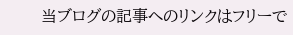当ブログの記事へのリンクはフリーで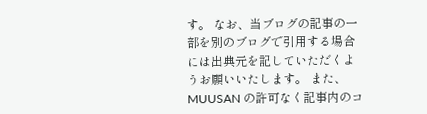す。 なお、当ブログの記事の一部を別のブログで引用する場合には出典元を記していただくようお願いいたします。 また、MUUSAN の許可なく記事内のコ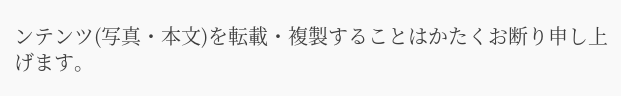ンテンツ(写真・本文)を転載・複製することはかたくお断り申し上げます。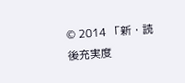© 2014 「新・読後充実度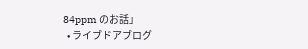84ppm のお話」
  • ライブドアブログ